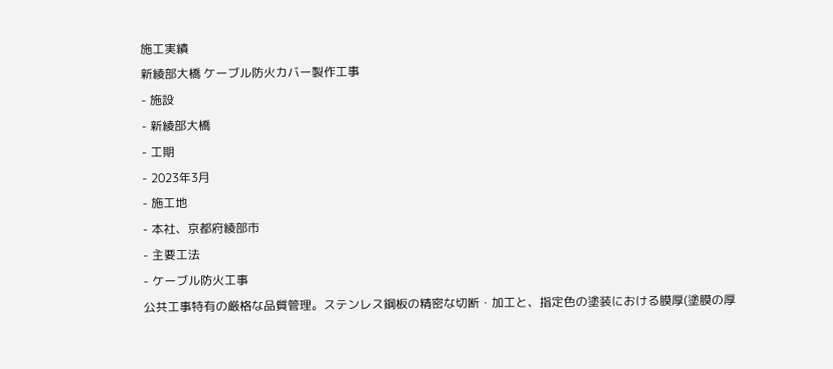施工実績
新綾部大橋 ケーブル防火カバー製作工事
- 施設
- 新綾部大橋
- 工期
- 2023年3月
- 施工地
- 本社、京都府綾部市
- 主要工法
- ケーブル防火工事
公共工事特有の厳格な品質管理。ステンレス鋼板の精密な切断・加工と、指定色の塗装における膜厚(塗膜の厚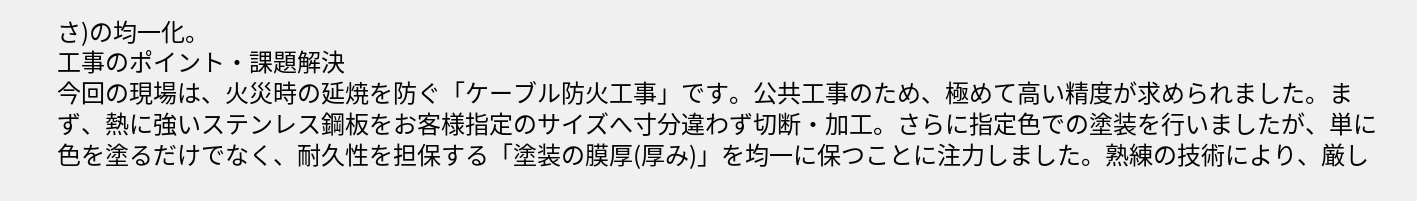さ)の均一化。
工事のポイント・課題解決
今回の現場は、火災時の延焼を防ぐ「ケーブル防火工事」です。公共工事のため、極めて高い精度が求められました。まず、熱に強いステンレス鋼板をお客様指定のサイズへ寸分違わず切断・加工。さらに指定色での塗装を行いましたが、単に色を塗るだけでなく、耐久性を担保する「塗装の膜厚(厚み)」を均一に保つことに注力しました。熟練の技術により、厳し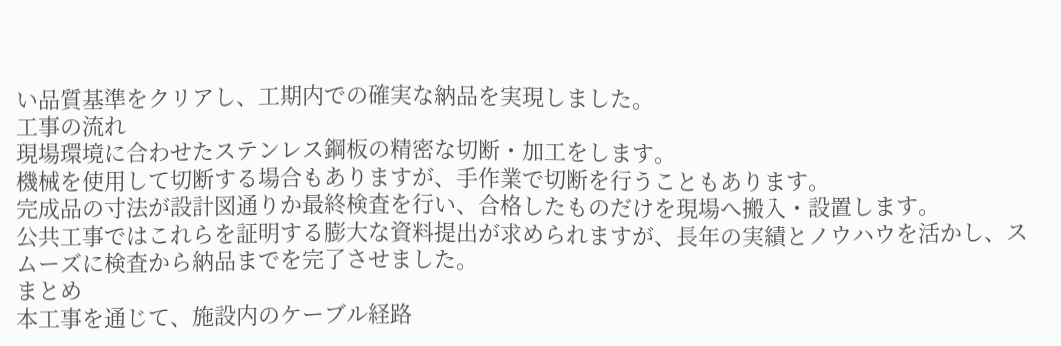い品質基準をクリアし、工期内での確実な納品を実現しました。
工事の流れ
現場環境に合わせたステンレス鋼板の精密な切断・加工をします。
機械を使用して切断する場合もありますが、手作業で切断を行うこともあります。
完成品の寸法が設計図通りか最終検査を行い、合格したものだけを現場へ搬入・設置します。
公共工事ではこれらを証明する膨大な資料提出が求められますが、長年の実績とノウハウを活かし、スムーズに検査から納品までを完了させました。
まとめ
本工事を通じて、施設内のケーブル経路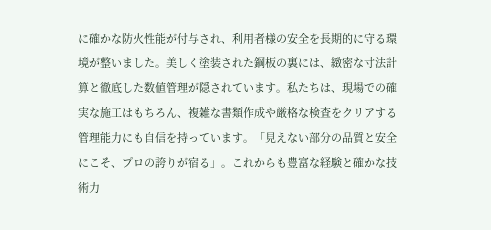に確かな防火性能が付与され、利用者様の安全を長期的に守る環境が整いました。美しく塗装された鋼板の裏には、緻密な寸法計算と徹底した数値管理が隠されています。私たちは、現場での確実な施工はもちろん、複雑な書類作成や厳格な検査をクリアする管理能力にも自信を持っています。「見えない部分の品質と安全にこそ、プロの誇りが宿る」。これからも豊富な経験と確かな技術力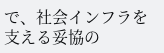で、社会インフラを支える妥協の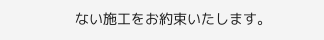ない施工をお約束いたします。